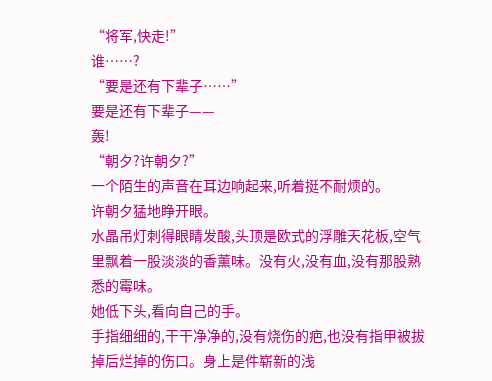“将军,快走!”
谁……?
“要是还有下辈子……”
要是还有下辈子——
轰!
“朝夕?许朝夕?”
一个陌生的声音在耳边响起来,听着挺不耐烦的。
许朝夕猛地睁开眼。
水晶吊灯刺得眼睛发酸,头顶是欧式的浮雕天花板,空气里飘着一股淡淡的香薰味。没有火,没有血,没有那股熟悉的霉味。
她低下头,看向自己的手。
手指细细的,干干净净的,没有烧伤的疤,也没有指甲被拔掉后烂掉的伤口。身上是件崭新的浅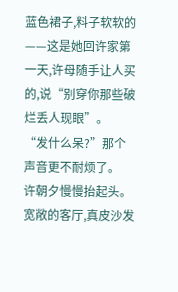蓝色裙子,料子软软的——这是她回许家第一天,许母随手让人买的,说“别穿你那些破烂丢人现眼”。
“发什么呆?”那个声音更不耐烦了。
许朝夕慢慢抬起头。
宽敞的客厅,真皮沙发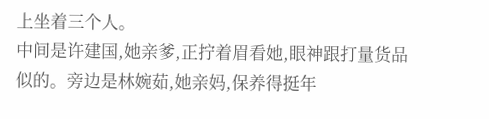上坐着三个人。
中间是许建国,她亲爹,正拧着眉看她,眼神跟打量货品似的。旁边是林婉茹,她亲妈,保养得挺年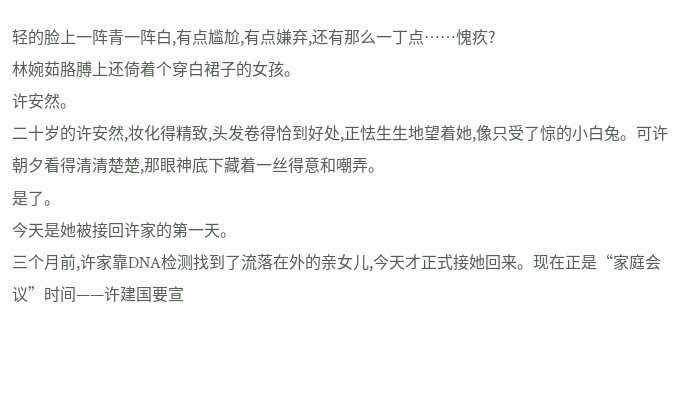轻的脸上一阵青一阵白,有点尴尬,有点嫌弃,还有那么一丁点……愧疚?
林婉茹胳膊上还倚着个穿白裙子的女孩。
许安然。
二十岁的许安然,妆化得精致,头发卷得恰到好处,正怯生生地望着她,像只受了惊的小白兔。可许朝夕看得清清楚楚,那眼神底下藏着一丝得意和嘲弄。
是了。
今天是她被接回许家的第一天。
三个月前,许家靠DNA检测找到了流落在外的亲女儿,今天才正式接她回来。现在正是“家庭会议”时间——许建国要宣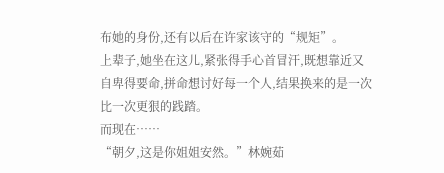布她的身份,还有以后在许家该守的“规矩”。
上辈子,她坐在这儿,紧张得手心首冒汗,既想靠近又自卑得要命,拼命想讨好每一个人,结果换来的是一次比一次更狠的践踏。
而现在……
“朝夕,这是你姐姐安然。”林婉茹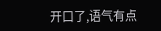开口了,语气有点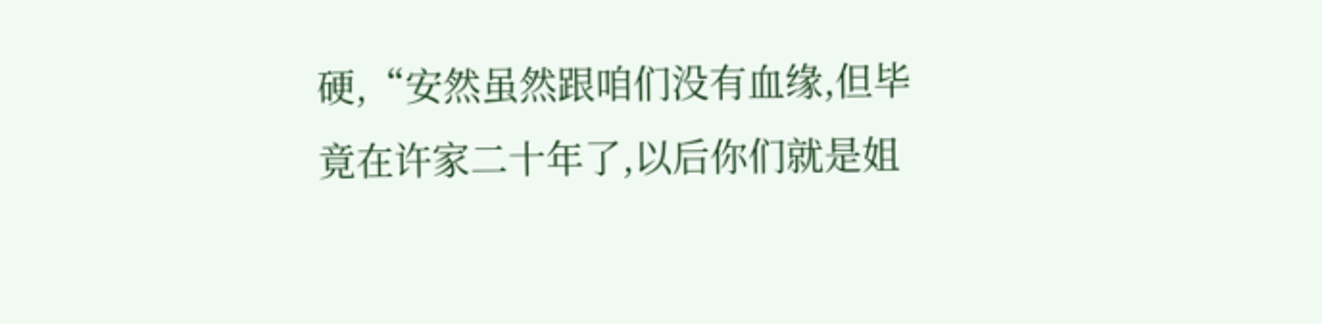硬,“安然虽然跟咱们没有血缘,但毕竟在许家二十年了,以后你们就是姐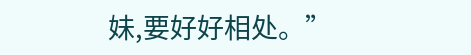妹,要好好相处。”